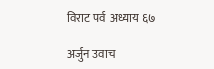विराट पर्व  अध्याय ६७

अर्जुन उवाच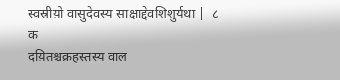स्वस्रीय़ो वासुदेवस्य साक्षाद्देवशिशुर्यथा |  ८   क
दय़ितश्चक्रहस्तस्य वाल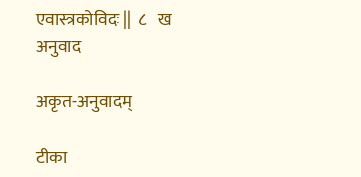एवास्त्रकोविदः ||  ८   ख
अनुवाद

अकृत-अनुवादम्

टीका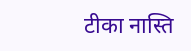टीका नास्ति